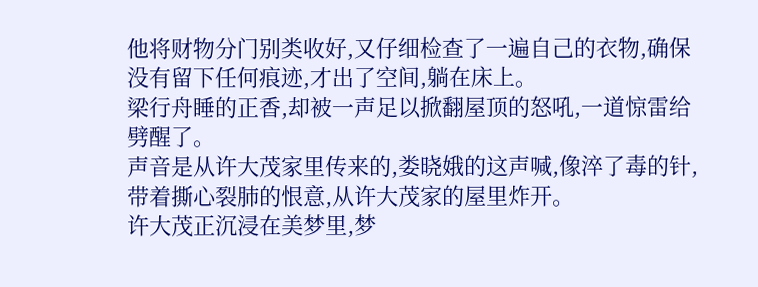他将财物分门别类收好,又仔细检查了一遍自己的衣物,确保没有留下任何痕迹,才出了空间,躺在床上。
梁行舟睡的正香,却被一声足以掀翻屋顶的怒吼,一道惊雷给劈醒了。
声音是从许大茂家里传来的,娄晓娥的这声喊,像淬了毒的针,带着撕心裂肺的恨意,从许大茂家的屋里炸开。
许大茂正沉浸在美梦里,梦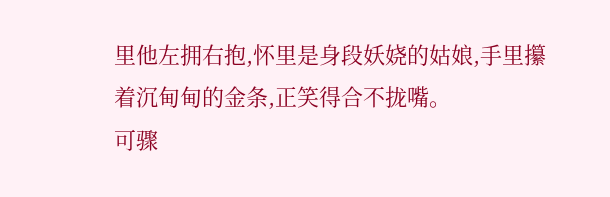里他左拥右抱,怀里是身段妖娆的姑娘,手里攥着沉甸甸的金条,正笑得合不拢嘴。
可骤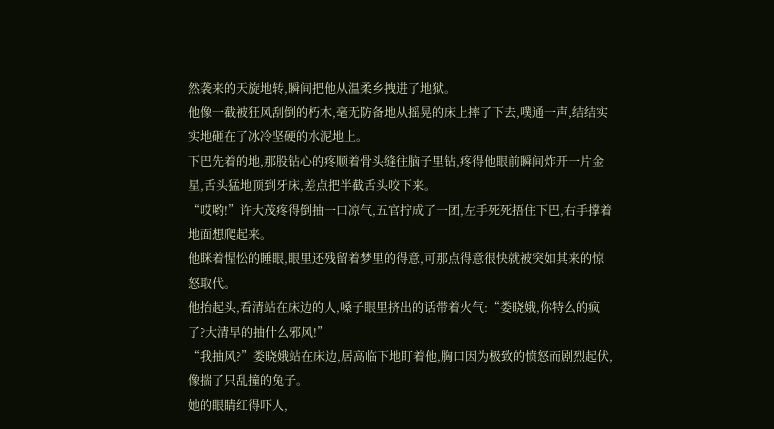然袭来的天旋地转,瞬间把他从温柔乡拽进了地狱。
他像一截被狂风刮倒的朽木,毫无防备地从摇晃的床上摔了下去,噗通一声,结结实实地砸在了冰冷坚硬的水泥地上。
下巴先着的地,那股钻心的疼顺着骨头缝往脑子里钻,疼得他眼前瞬间炸开一片金星,舌头猛地顶到牙床,差点把半截舌头咬下来。
“哎哟!”许大茂疼得倒抽一口凉气,五官拧成了一团,左手死死捂住下巴,右手撑着地面想爬起来。
他眯着惺忪的睡眼,眼里还残留着梦里的得意,可那点得意很快就被突如其来的惊怒取代。
他抬起头,看清站在床边的人,嗓子眼里挤出的话带着火气:“娄晓娥,你特么的疯了?大清早的抽什么邪风!”
“我抽风?”娄晓娥站在床边,居高临下地盯着他,胸口因为极致的愤怒而剧烈起伏,像揣了只乱撞的兔子。
她的眼睛红得吓人,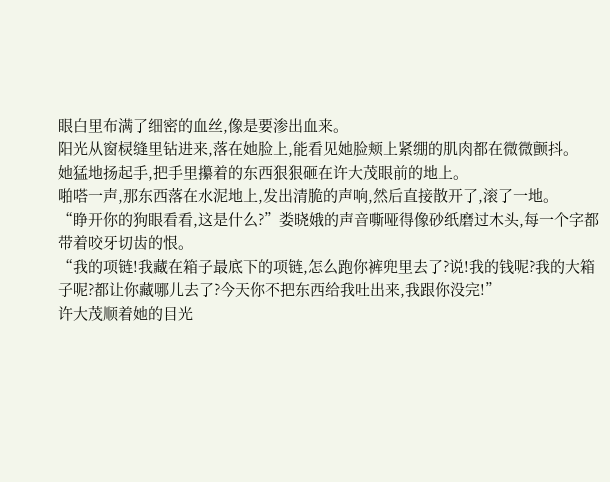眼白里布满了细密的血丝,像是要渗出血来。
阳光从窗棂缝里钻进来,落在她脸上,能看见她脸颊上紧绷的肌肉都在微微颤抖。
她猛地扬起手,把手里攥着的东西狠狠砸在许大茂眼前的地上。
啪嗒一声,那东西落在水泥地上,发出清脆的声响,然后直接散开了,滚了一地。
“睁开你的狗眼看看,这是什么?”娄晓娥的声音嘶哑得像砂纸磨过木头,每一个字都带着咬牙切齿的恨。
“我的项链!我藏在箱子最底下的项链,怎么跑你裤兜里去了?说!我的钱呢?我的大箱子呢?都让你藏哪儿去了?今天你不把东西给我吐出来,我跟你没完!”
许大茂顺着她的目光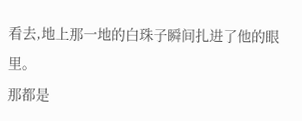看去,地上那一地的白珠子瞬间扎进了他的眼里。
那都是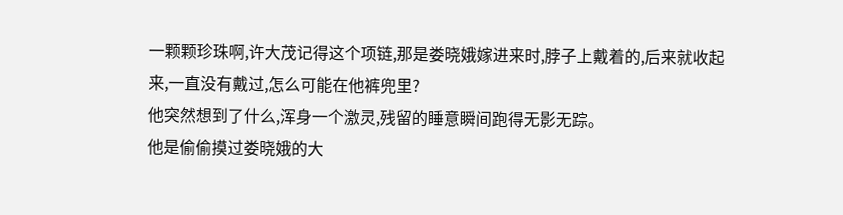一颗颗珍珠啊,许大茂记得这个项链,那是娄晓娥嫁进来时,脖子上戴着的,后来就收起来,一直没有戴过,怎么可能在他裤兜里?
他突然想到了什么,浑身一个激灵,残留的睡意瞬间跑得无影无踪。
他是偷偷摸过娄晓娥的大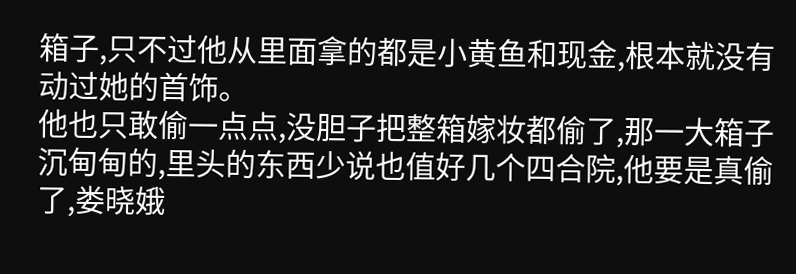箱子,只不过他从里面拿的都是小黄鱼和现金,根本就没有动过她的首饰。
他也只敢偷一点点,没胆子把整箱嫁妆都偷了,那一大箱子沉甸甸的,里头的东西少说也值好几个四合院,他要是真偷了,娄晓娥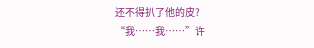还不得扒了他的皮?
“我……我……”许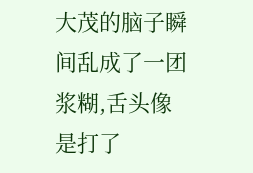大茂的脑子瞬间乱成了一团浆糊,舌头像是打了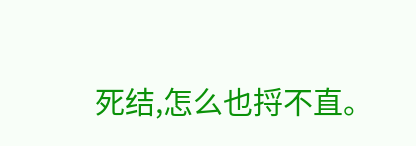死结,怎么也捋不直。